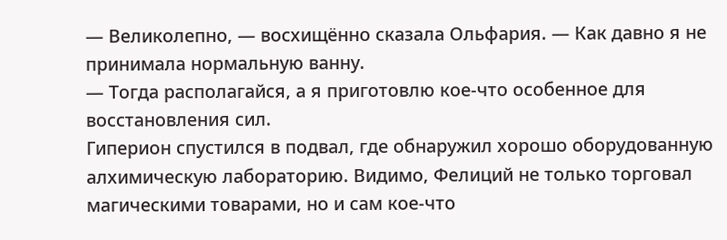— Великолепно, — восхищённо сказала Ольфария. — Как давно я не принимала нормальную ванну.
— Тогда располагайся, а я приготовлю кое-что особенное для восстановления сил.
Гиперион спустился в подвал, где обнаружил хорошо оборудованную алхимическую лабораторию. Видимо, Фелиций не только торговал магическими товарами, но и сам кое-что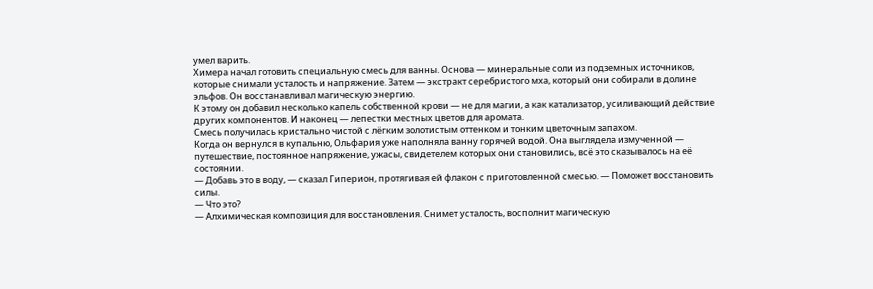умел варить.
Химера начал готовить специальную смесь для ванны. Основа — минеральные соли из подземных источников, которые снимали усталость и напряжение. Затем — экстракт серебристого мха, который они собирали в долине эльфов. Он восстанавливал магическую энергию.
К этому он добавил несколько капель собственной крови — не для магии, а как катализатор, усиливающий действие других компонентов. И наконец — лепестки местных цветов для аромата.
Смесь получилась кристально чистой с лёгким золотистым оттенком и тонким цветочным запахом.
Когда он вернулся в купальню, Ольфария уже наполняла ванну горячей водой. Она выглядела измученной — путешествие, постоянное напряжение, ужасы, свидетелем которых они становились, всё это сказывалось на её состоянии.
— Добавь это в воду, — сказал Гиперион, протягивая ей флакон с приготовленной смесью. — Поможет восстановить силы.
— Что это?
— Алхимическая композиция для восстановления. Снимет усталость, восполнит магическую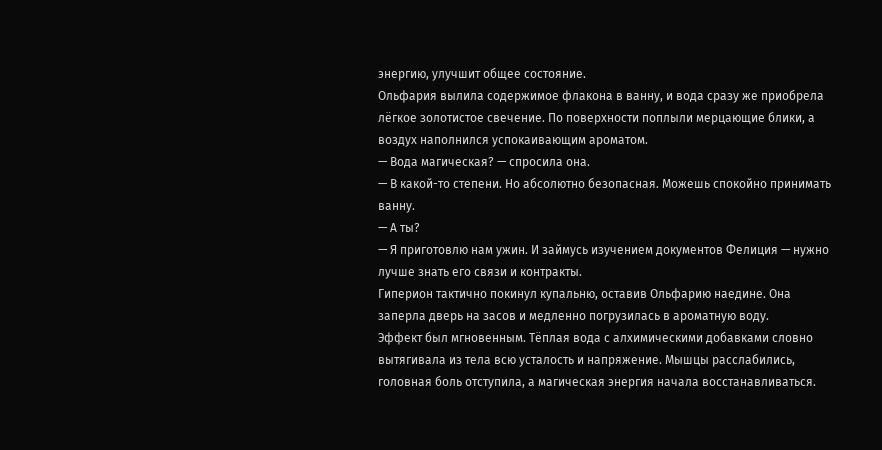энергию, улучшит общее состояние.
Ольфария вылила содержимое флакона в ванну, и вода сразу же приобрела лёгкое золотистое свечение. По поверхности поплыли мерцающие блики, а воздух наполнился успокаивающим ароматом.
— Вода магическая? — спросила она.
— В какой-то степени. Но абсолютно безопасная. Можешь спокойно принимать ванну.
— А ты?
— Я приготовлю нам ужин. И займусь изучением документов Фелиция — нужно лучше знать его связи и контракты.
Гиперион тактично покинул купальню, оставив Ольфарию наедине. Она заперла дверь на засов и медленно погрузилась в ароматную воду.
Эффект был мгновенным. Тёплая вода с алхимическими добавками словно вытягивала из тела всю усталость и напряжение. Мышцы расслабились, головная боль отступила, а магическая энергия начала восстанавливаться.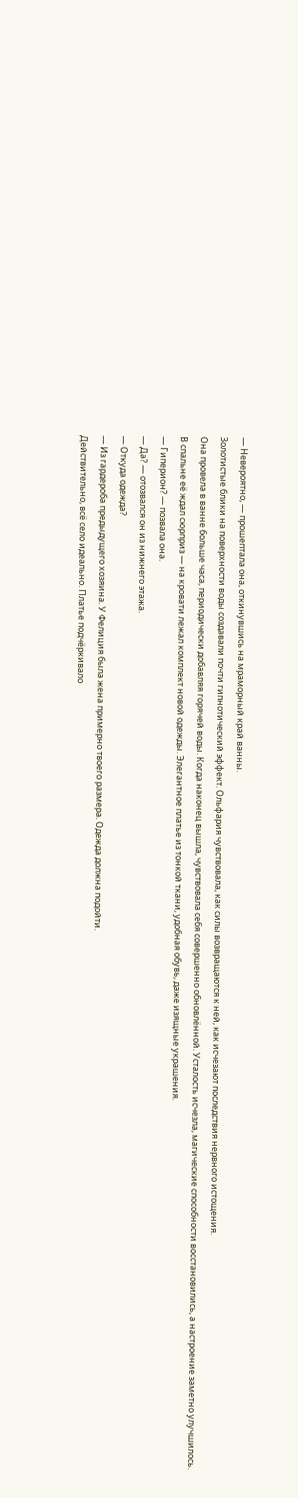— Невероятно, — прошептала она, откинувшись на мраморный край ванны.
Золотистые блики на поверхности воды создавали почти гипнотический эффект. Ольфария чувствовала, как силы возвращаются к ней, как исчезают последствия нервного истощения.
Она провела в ванне больше часа, периодически добавляя горячей воды. Когда наконец вышла, чувствовала себя совершенно обновлённой. Усталость исчезла, магические способности восстановились, а настроение заметно улучшилось.
В спальне её ждал сюрприз — на кровати лежал комплект новой одежды. Элегантное платье из тонкой ткани, удобная обувь, даже изящные украшения.
— Гиперион? — позвала она.
— Да? — отозвался он из нижнего этажа.
— Откуда одежда?
— Из гардероба предыдущего хозяина. У Фелиция была жена примерно твоего размера. Одежда должна подойти.
Действительно, всё село идеально. Платье подчёркивало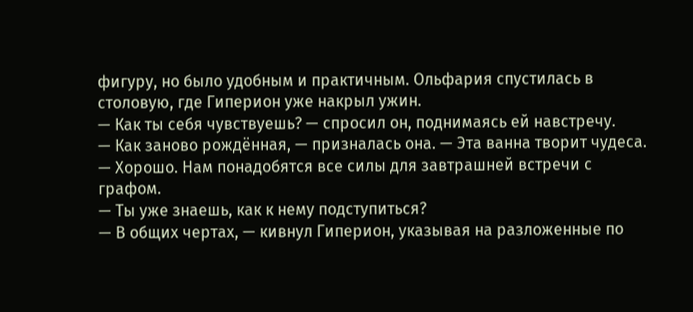фигуру, но было удобным и практичным. Ольфария спустилась в столовую, где Гиперион уже накрыл ужин.
— Как ты себя чувствуешь? — спросил он, поднимаясь ей навстречу.
— Как заново рождённая, — призналась она. — Эта ванна творит чудеса.
— Хорошо. Нам понадобятся все силы для завтрашней встречи с графом.
— Ты уже знаешь, как к нему подступиться?
— В общих чертах, — кивнул Гиперион, указывая на разложенные по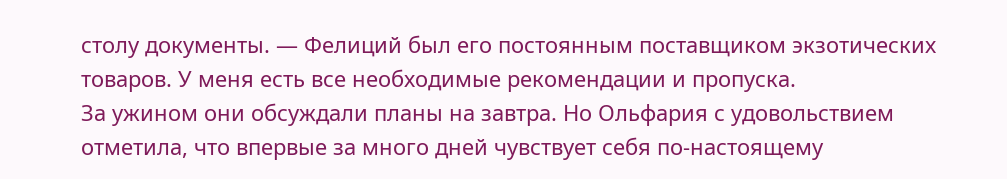столу документы. — Фелиций был его постоянным поставщиком экзотических товаров. У меня есть все необходимые рекомендации и пропуска.
За ужином они обсуждали планы на завтра. Но Ольфария с удовольствием отметила, что впервые за много дней чувствует себя по-настоящему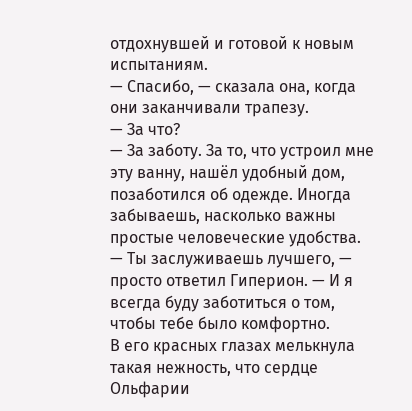отдохнувшей и готовой к новым испытаниям.
— Спасибо, — сказала она, когда они заканчивали трапезу.
— За что?
— За заботу. За то, что устроил мне эту ванну, нашёл удобный дом, позаботился об одежде. Иногда забываешь, насколько важны простые человеческие удобства.
— Ты заслуживаешь лучшего, — просто ответил Гиперион. — И я всегда буду заботиться о том, чтобы тебе было комфортно.
В его красных глазах мелькнула такая нежность, что сердце Ольфарии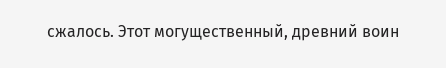сжалось. Этот могущественный, древний воин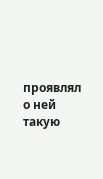проявлял о ней такую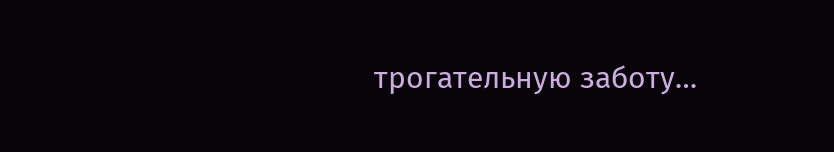трогательную заботу…